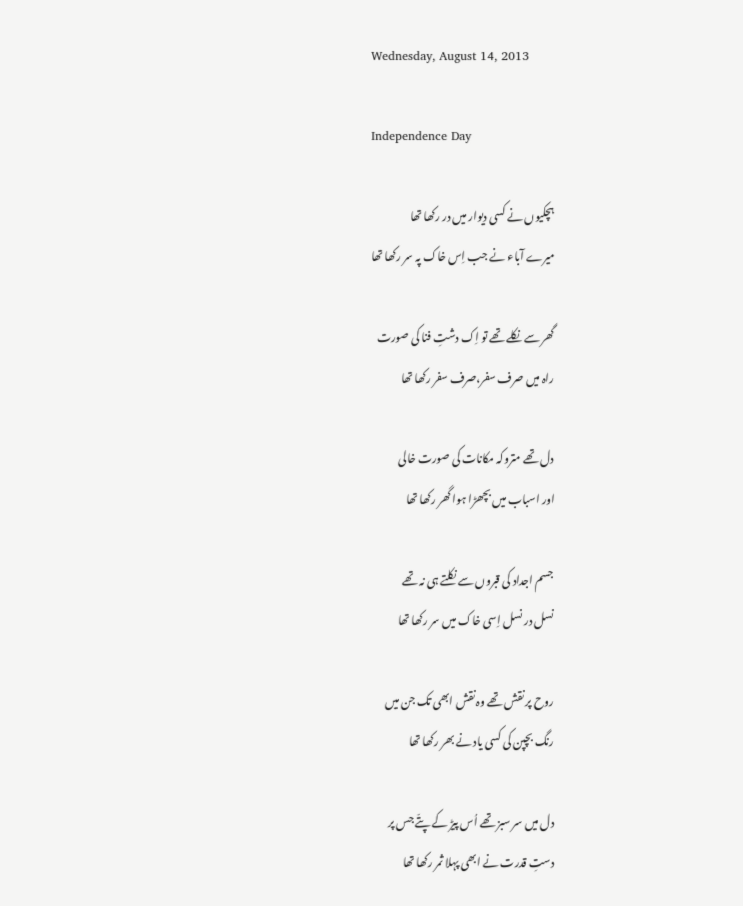Wednesday, August 14, 2013

Independence Day

ہچکیوں نے کسی دیوار میں در رکھا تھا
میرے آباء نے جب اِس خاک پہ سر رکھا تھا

گھر سے نکلے تھے تو اِک دشتِ فنا کی صورت
راہ میں صرف سفر،صرف سفر رکھا تھا

دل تھے متروکہ مکانات کی صورت خالی
اور اسباب میں بچھڑا ہوا گھر رکھا تھا

جسم اجداد کی قبروں سے نکلتے ہی نہ تھے
نسل در نسل اِسی خاک میں سر رکھا تھا

روح پر نقش تھے وہ نقش ابھی تک جن میں
رنگ بچپن کی کسی یاد نے بھر رکھا تھا

دل میں سر سبز تھے اُس پیڑ کے پتّے جس پر
دستِ قدرت نے ابھی پہلا ثمر رکھا تھا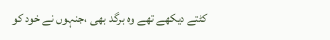کٹتے دیکھے تھے وہ برگد بھی ،جنہوں نے خود کو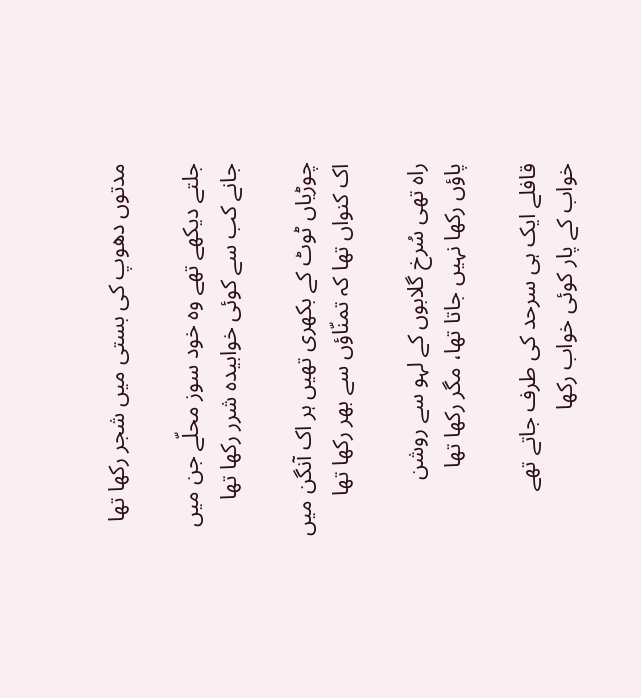مدتوں دھوپ کی بستی میں شجر رکھا تھا

جلتے دیکھے تھے وہ خود سوز محلّے جن میں
جانے کب سے کوئی خوابیدہ شرر رکھا تھا

چوڑیاں ٹوٹ کے بکھری تھیں ہر اک آنگن میں
اک کنواں تھا کہ تمنّاؤں سے بھر رکھا تھا

راہ تھی سُرخ گلابوں کے لہو سے روشن
پاؤں رکھا نہیں جاتا تھا، مگر رکھا تھا

قافلے ایک ہی سرحد کی طرف جاتے تھے
خواب کے پار کوئی خواب رکھا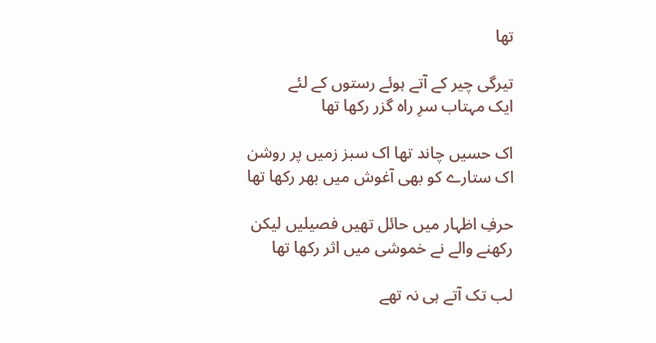تھا

تیرگی چیر کے آتے ہوئے رستوں کے لئے
ایک مہتاب سرِ راہ گزر رکھا تھا

اک حسیں چاند تھا اک سبز زمیں پر روشن
اک ستارے کو بھی آغوش میں بھر رکھا تھا

حرفِ اظہار میں حائل تھیں فصیلیں لیکن
رکھنے والے نے خموشی میں اثر رکھا تھا

لب تک آتے ہی نہ تھے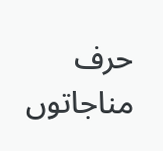حرف مناجاتوں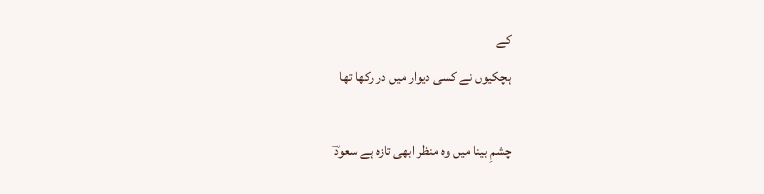کے
ہچکیوں نے کسی دیوار میں در رکھا تھا

چشمِ بینا میں وہ منظر ابھی تازہ ہے سعودؔ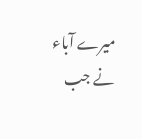میرے آباء نے جب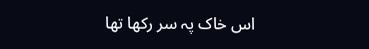اس خاک پہ سر رکھا تھا